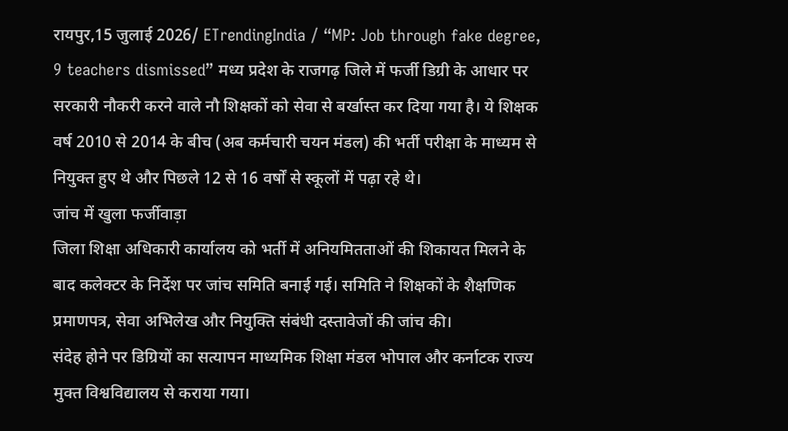रायपुर,15 जुलाई 2026/ ETrendingIndia / “MP: Job through fake degree, 9 teachers dismissed” मध्य प्रदेश के राजगढ़ जिले में फर्जी डिग्री के आधार पर सरकारी नौकरी करने वाले नौ शिक्षकों को सेवा से बर्खास्त कर दिया गया है। ये शिक्षक वर्ष 2010 से 2014 के बीच (अब कर्मचारी चयन मंडल) की भर्ती परीक्षा के माध्यम से नियुक्त हुए थे और पिछले 12 से 16 वर्षों से स्कूलों में पढ़ा रहे थे।
जांच में खुला फर्जीवाड़ा
जिला शिक्षा अधिकारी कार्यालय को भर्ती में अनियमितताओं की शिकायत मिलने के बाद कलेक्टर के निर्देश पर जांच समिति बनाई गई। समिति ने शिक्षकों के शैक्षणिक प्रमाणपत्र, सेवा अभिलेख और नियुक्ति संबंधी दस्तावेजों की जांच की।
संदेह होने पर डिग्रियों का सत्यापन माध्यमिक शिक्षा मंडल भोपाल और कर्नाटक राज्य मुक्त विश्वविद्यालय से कराया गया।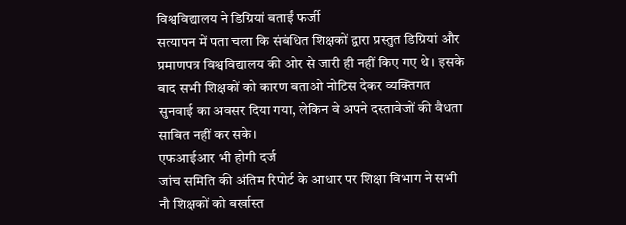विश्वविद्यालय ने डिग्रियां बताईं फर्जी
सत्यापन में पता चला कि संबंधित शिक्षकों द्वारा प्रस्तुत डिग्रियां और प्रमाणपत्र विश्वविद्यालय की ओर से जारी ही नहीं किए गए थे। इसके बाद सभी शिक्षकों को कारण बताओ नोटिस देकर व्यक्तिगत सुनवाई का अवसर दिया गया, लेकिन वे अपने दस्तावेजों की वैधता साबित नहीं कर सके।
एफआईआर भी होगी दर्ज
जांच समिति की अंतिम रिपोर्ट के आधार पर शिक्षा विभाग ने सभी नौ शिक्षकों को बर्खास्त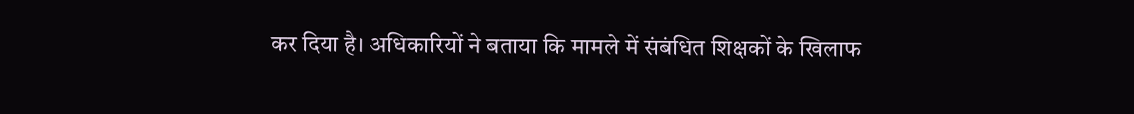कर दिया है। अधिकारियों ने बताया कि मामले में संबंधित शिक्षकों के खिलाफ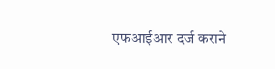एफआईआर दर्ज कराने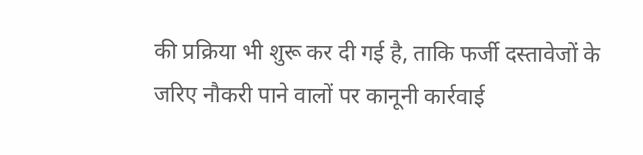की प्रक्रिया भी शुरू कर दी गई है, ताकि फर्जी दस्तावेजों के जरिए नौकरी पाने वालों पर कानूनी कार्रवाई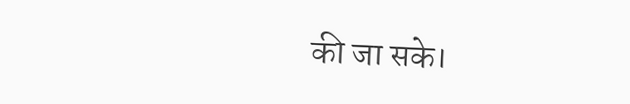की जा सके।